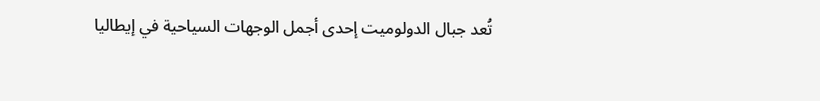تُعد جبال الدولوميت إحدى أجمل الوجهات السياحية في إيطاليا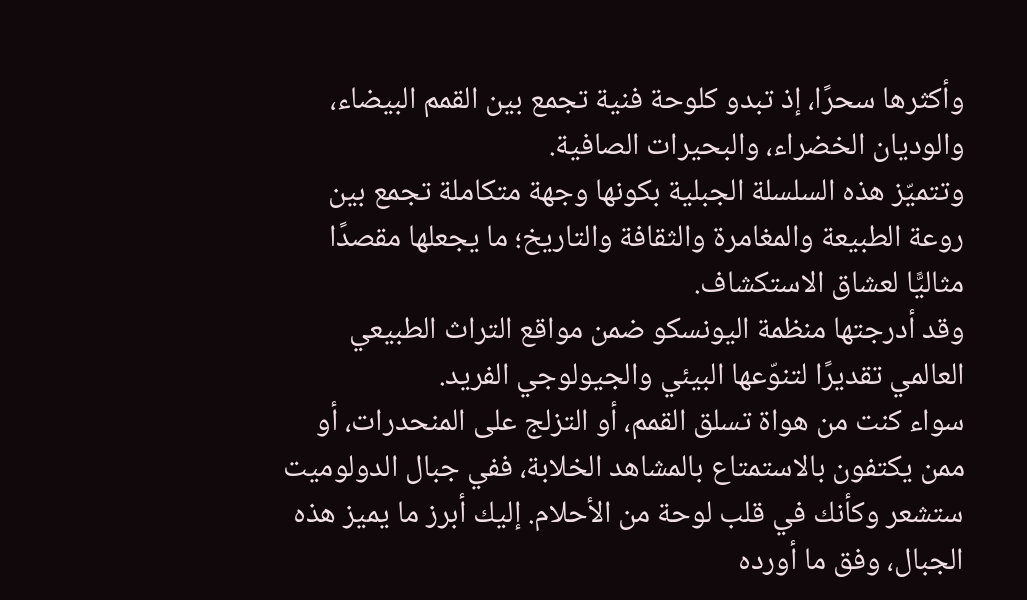وأكثرها سحرًا، إذ تبدو كلوحة فنية تجمع بين القمم البيضاء، والوديان الخضراء، والبحيرات الصافية.
وتتميّز هذه السلسلة الجبلية بكونها وجهة متكاملة تجمع بين روعة الطبيعة والمغامرة والثقافة والتاريخ؛ ما يجعلها مقصدًا مثاليًّا لعشاق الاستكشاف.
وقد أدرجتها منظمة اليونسكو ضمن مواقع التراث الطبيعي العالمي تقديرًا لتنوّعها البيئي والجيولوجي الفريد.
سواء كنت من هواة تسلق القمم، أو التزلج على المنحدرات، أو ممن يكتفون بالاستمتاع بالمشاهد الخلابة، ففي جبال الدولوميت ستشعر وكأنك في قلب لوحة من الأحلام. إليك أبرز ما يميز هذه الجبال، وفق ما أورده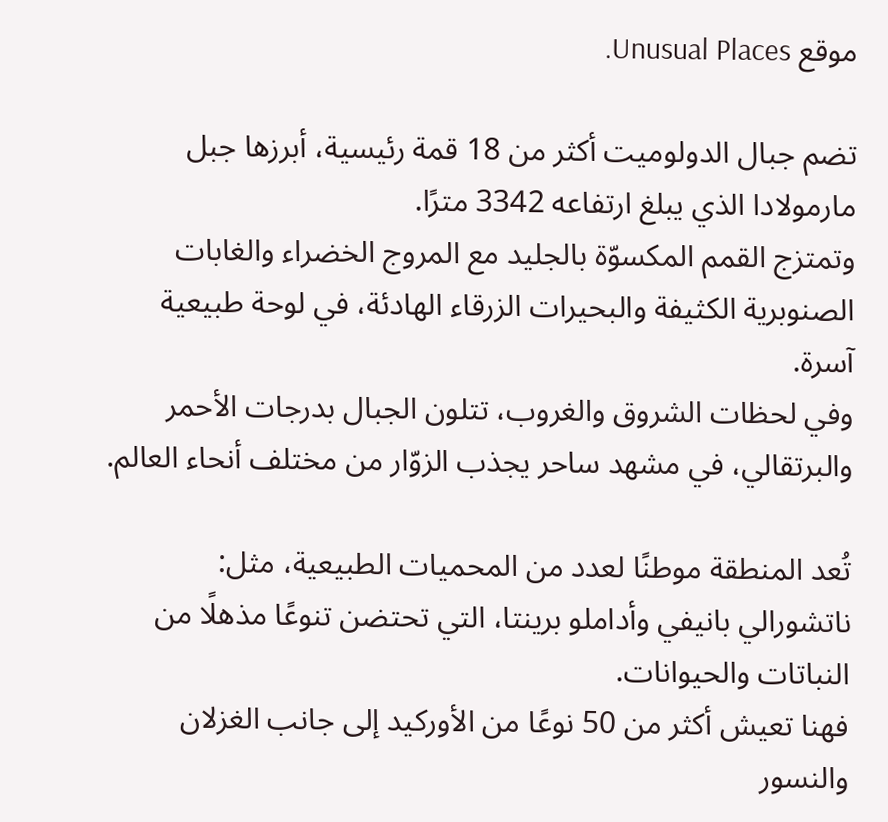موقع Unusual Places.

تضم جبال الدولوميت أكثر من 18 قمة رئيسية، أبرزها جبل مارمولادا الذي يبلغ ارتفاعه 3342 مترًا.
وتمتزج القمم المكسوّة بالجليد مع المروج الخضراء والغابات الصنوبرية الكثيفة والبحيرات الزرقاء الهادئة، في لوحة طبيعية آسرة.
وفي لحظات الشروق والغروب، تتلون الجبال بدرجات الأحمر والبرتقالي، في مشهد ساحر يجذب الزوّار من مختلف أنحاء العالم.

تُعد المنطقة موطنًا لعدد من المحميات الطبيعية، مثل: ناتشورالي بانيفي وأداملو برينتا، التي تحتضن تنوعًا مذهلًا من النباتات والحيوانات.
فهنا تعيش أكثر من 50 نوعًا من الأوركيد إلى جانب الغزلان والنسور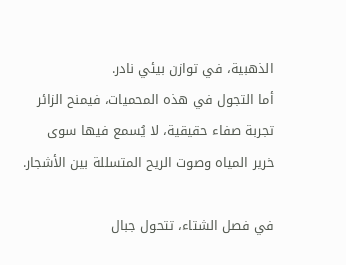الذهبية، في توازن بيئي نادر.
أما التجول في هذه المحميات، فيمنح الزائر تجربة صفاء حقيقية، لا يُسمع فيها سوى خرير المياه وصوت الريح المتسللة بين الأشجار.

في فصل الشتاء، تتحول جبال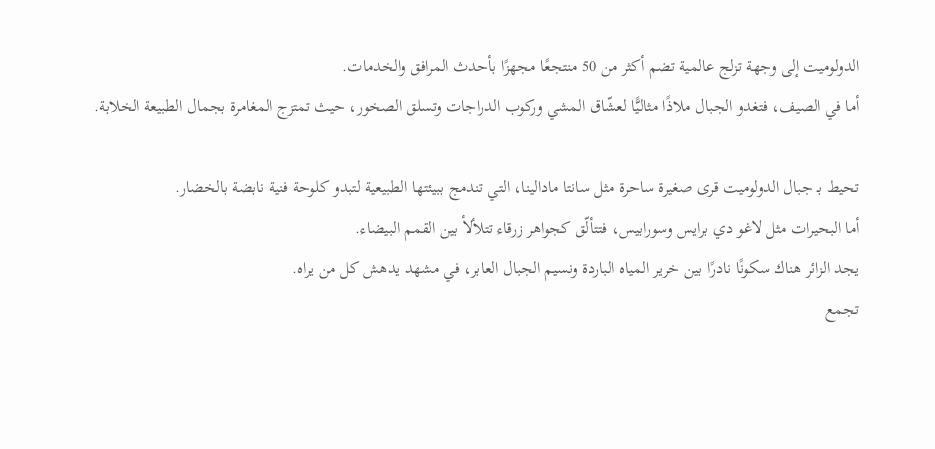الدولوميت إلى وجهة تزلج عالمية تضم أكثر من 50 منتجعًا مجهزًا بأحدث المرافق والخدمات.
أما في الصيف، فتغدو الجبال ملاذًا مثاليًّا لعشّاق المشي وركوب الدراجات وتسلق الصخور، حيث تمتزج المغامرة بجمال الطبيعة الخلابة.

تحيط بـ جبال الدولوميت قرى صغيرة ساحرة مثل سانتا مادالينا، التي تندمج ببيئتها الطبيعية لتبدو كلوحة فنية نابضة بالخضار.
أما البحيرات مثل لاغو دي برايس وسورابيس، فتتألّق كجواهر زرقاء تتلألأ بين القمم البيضاء.
يجد الزائر هناك سكونًا نادرًا بين خرير المياه الباردة ونسيم الجبال العابر، في مشهد يدهش كل من يراه.
تجمع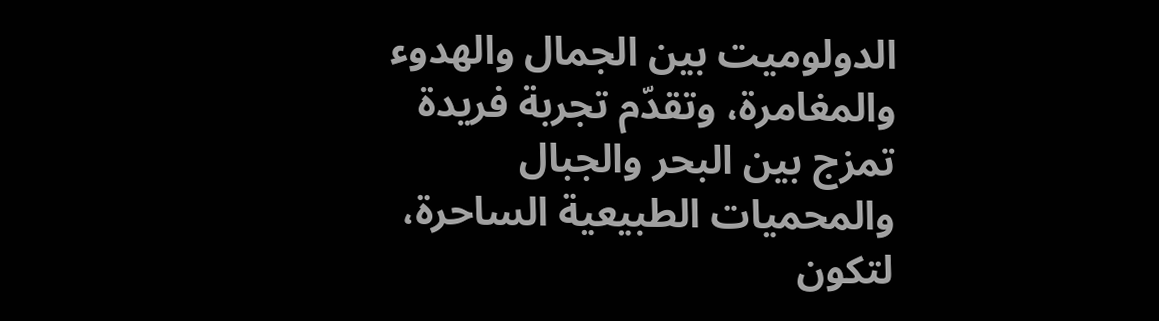الدولوميت بين الجمال والهدوء والمغامرة، وتقدّم تجربة فريدة تمزج بين البحر والجبال والمحميات الطبيعية الساحرة، لتكون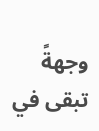وجهةً تبقى في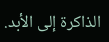الذاكرة إلى الأبد.